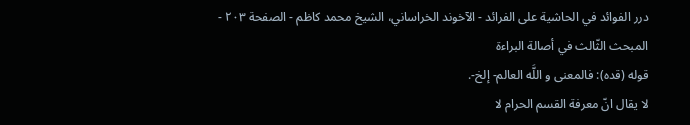درر الفوائد في الحاشية على الفرائد - الآخوند الخراساني، الشيخ محمد کاظم - الصفحة ٢٠٣ - المبحث الثّالث في أصالة البراءة
قوله (قده): فالمعنى و اللَّه العالم- إلخ-.
لا يقال انّ معرفة القسم الحرام لا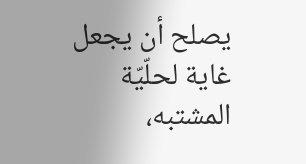يصلح أن يجعل غاية لحلّيّة المشتبه،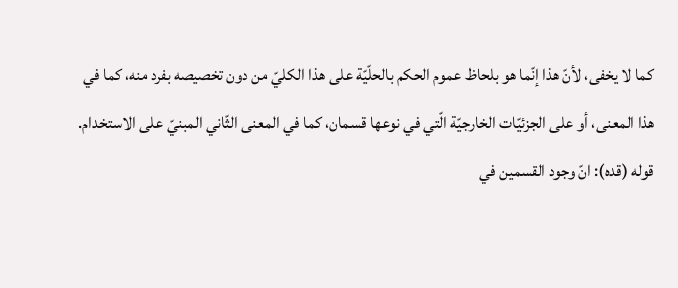كما لا يخفى، لأنّ هذا إنّما هو بلحاظ عموم الحكم بالحلّيّة على هذا الكليّ من دون تخصيصه بفرد منه، كما في هذا المعنى، أو على الجزئيّات الخارجيّة الّتي في نوعها قسمان، كما في المعنى الثّاني المبنيّ على الاستخدام.
قوله (قده): انّ وجود القسمين في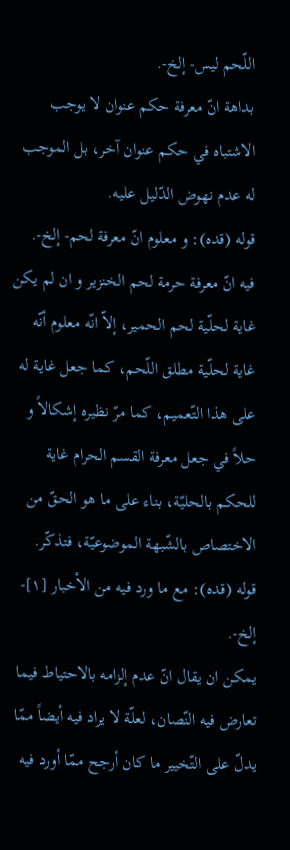اللّحم ليس- إلخ-.
بداهة انّ معرفة حكم عنوان لا يوجب الاشتباه في حكم عنوان آخر، بل الموجب له عدم نهوض الدّليل عليه.
قوله (قده): و معلوم انّ معرفة لحم- إلخ-.
فيه انّ معرفة حرمة لحم الخنزير و ان لم يكن غاية لحلّية لحم الحمير، إلاّ انّه معلوم أنّه غاية لحلّية مطلق اللّحم، كما جعل غاية له على هذا التّعميم، كما مرّ نظيره إشكالاً و حلاً في جعل معرفة القسم الحرام غاية للحكم بالحليّة، بناء على ما هو الحقّ من الاختصاص بالشّبهة الموضوعيّة، فتذكّر.
قوله (قده): مع ما ورد فيه من الأخبار [١]- إلخ-.
يمكن ان يقال انّ عدم إلزامه بالاحتياط فيما تعارض فيه النّصان، لعلّة لا يراد فيه أيضاً ممّا يدلّ على التّخيير ما كان أرجح ممّا أورد فيه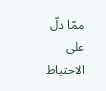ممّا دلّ على الاحتياط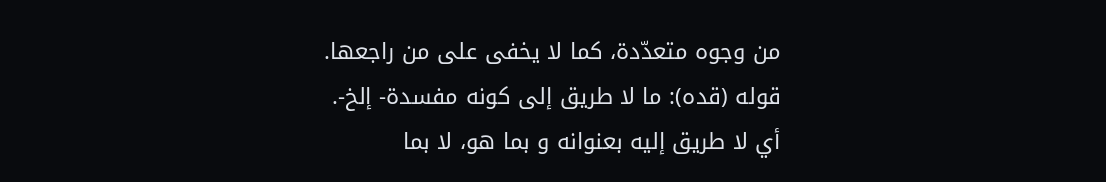من وجوه متعدّدة، كما لا يخفى على من راجعها.
قوله (قده): ما لا طريق إلى كونه مفسدة- إلخ-.
أي لا طريق إليه بعنوانه و بما هو، لا بما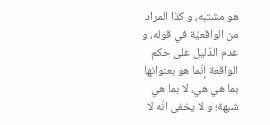هو مشتبه، و كذا المراد من الواقعيّة في قوله، و عدم الدّليل على حكم الواقعة إنّما هو بعنوانها بما هي هي، لا بما هي شبهة؛ و لا يخفى انّه لا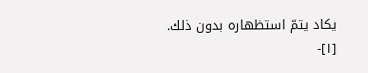يكاد يتمّ استظهاره بدون ذلك.
[١]-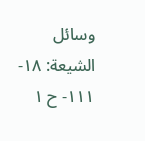وسائل الشيعة: ١٨- ١١١- ح ١